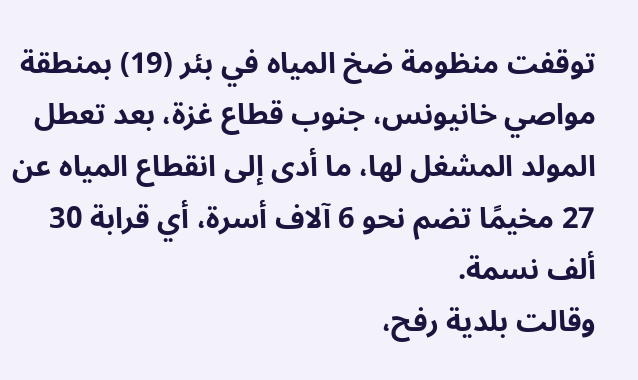توقفت منظومة ضخ المياه في بئر (19) بمنطقة مواصي خانيونس، جنوب قطاع غزة، بعد تعطل المولد المشغل لها، ما أدى إلى انقطاع المياه عن 27 مخيمًا تضم نحو 6 آلاف أسرة، أي قرابة 30 ألف نسمة.
وقالت بلدية رفح،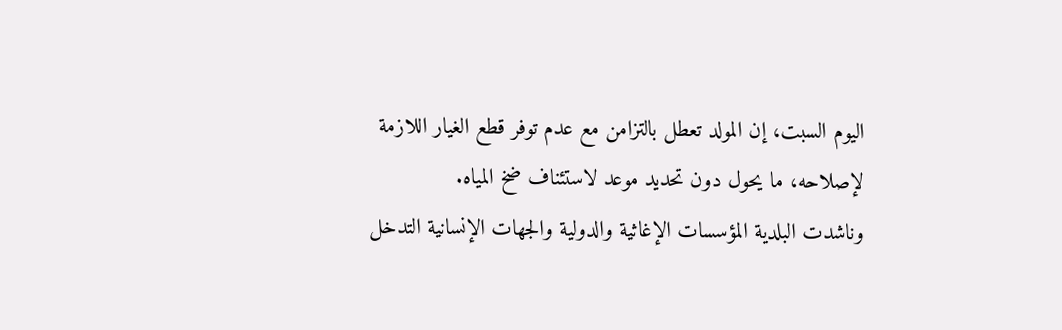اليوم السبت، إن المولد تعطل بالتزامن مع عدم توفر قطع الغيار اللازمة لإصلاحه، ما يحول دون تحديد موعد لاستئناف ضخ المياه.
وناشدت البلدية المؤسسات الإغاثية والدولية والجهات الإنسانية التدخل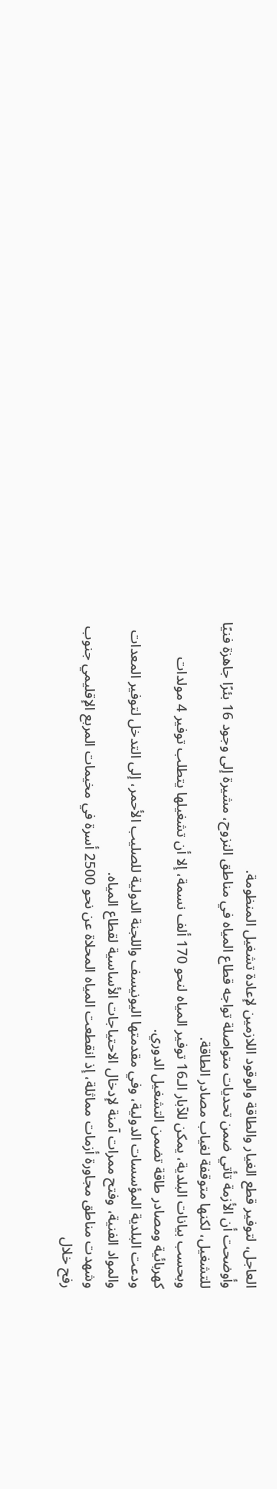العاجل، لتوفير قطع الغيار والطاقة والوقود اللازمين لإعادة تشغيل المنظومة.
وأوضحت أن الأزمة تأتي ضمن تحديات متواصلة تواجه قطاع المياه في مناطق النزوح، مشيرة إلى وجود 16 بئرًا جاهزة فنيًا للتشغيل، لكنها متوقفة لغياب مصادر الطاقة.
وبحسب بيانات البلدية، يمكن للآبار الـ16 توفير المياه لنحو 170 ألف نسمة، إلا أن تشغيلها يتطلب توفير 4 مولدات كهربائية ومصادر طاقة تضمن التشغيل الدوري.
ودعت البلدية المؤسسات الدولية، وفي مقدمتها اليونيسف واللجنة الدولية للصليب الأحمر، إلى التدخل لتوفير المعدات والمواد الفنية، وفتح ممرات آمنة لإدخال الاحتياجات الأساسية لقطاع المياه.
وشهدت مناطق مجاورة أزمات مماثلة، إذ انقطعت المياه المحلاة عن نحو 2500 أسرة في مخيمات المربع الإقليمي جنوب رفح خلال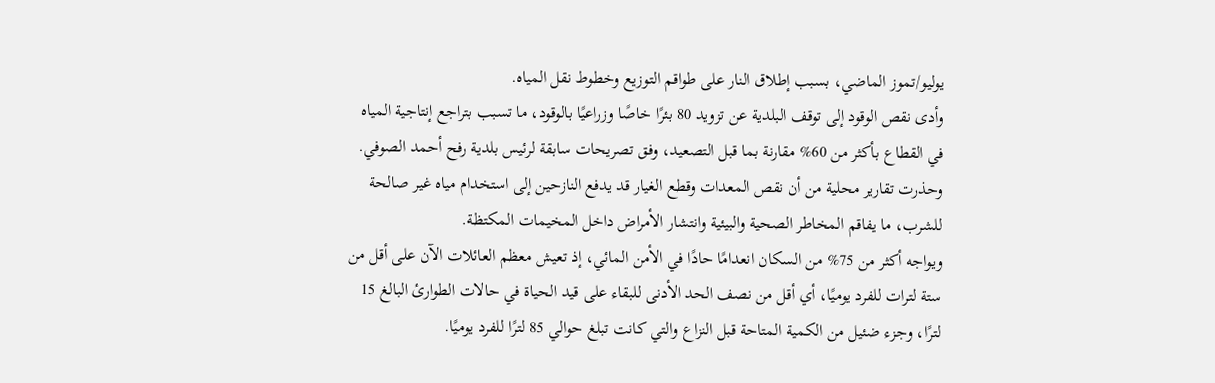يوليو/تموز الماضي، بسبب إطلاق النار على طواقم التوزيع وخطوط نقل المياه.
وأدى نقص الوقود إلى توقف البلدية عن تزويد 80 بئرًا خاصًا وزراعيًا بالوقود، ما تسبب بتراجع إنتاجية المياه في القطاع بأكثر من 60% مقارنة بما قبل التصعيد، وفق تصريحات سابقة لرئيس بلدية رفح أحمد الصوفي.
وحذرت تقارير محلية من أن نقص المعدات وقطع الغيار قد يدفع النازحين إلى استخدام مياه غير صالحة للشرب، ما يفاقم المخاطر الصحية والبيئية وانتشار الأمراض داخل المخيمات المكتظة.
ويواجه أكثر من 75% من السكان انعدامًا حادًا في الأمن المائي، إذ تعيش معظم العائلات الآن على أقل من ستة لترات للفرد يوميًا، أي أقل من نصف الحد الأدنى للبقاء على قيد الحياة في حالات الطوارئ البالغ 15 لترًا، وجزء ضئيل من الكمية المتاحة قبل النزاع والتي كانت تبلغ حوالي 85 لترًا للفرد يوميًا.